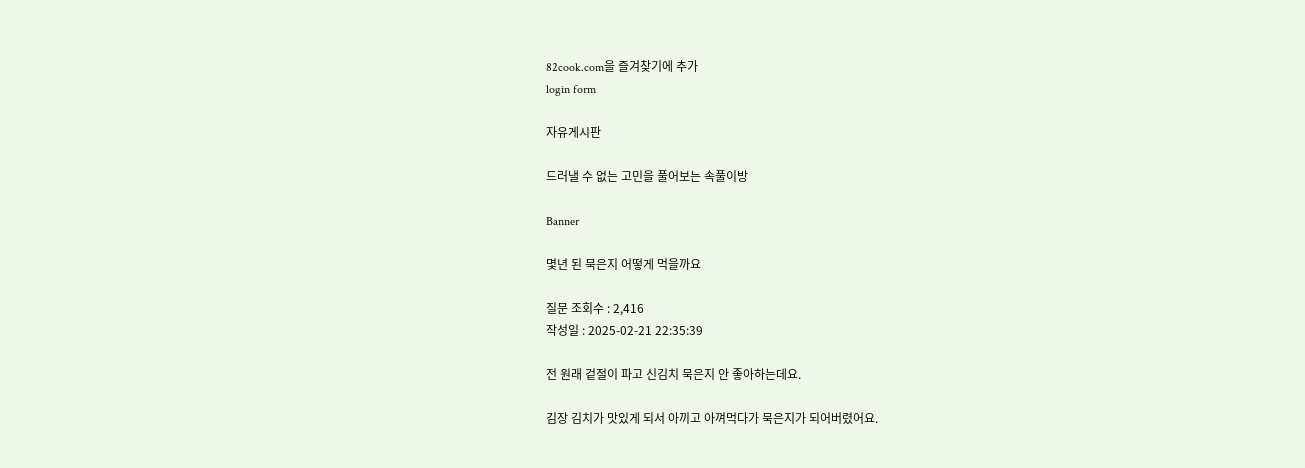82cook.com을 즐겨찾기에 추가
login form

자유게시판

드러낼 수 없는 고민을 풀어보는 속풀이방

Banner

몇년 된 묵은지 어떻게 먹을까요

질문 조회수 : 2,416
작성일 : 2025-02-21 22:35:39

전 원래 겉절이 파고 신김치 묵은지 안 좋아하는데요.

김장 김치가 맛있게 되서 아끼고 아껴먹다가 묵은지가 되어버렸어요.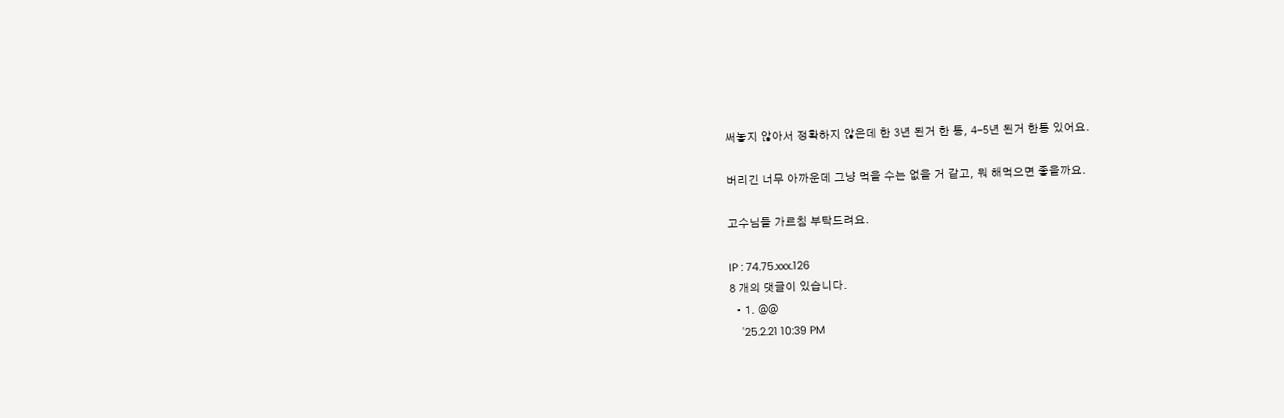써놓지 않아서 정확하지 않은데 한 3년 된거 한 통, 4-5년 된거 한통 있어요.

버리긴 너무 아까운데 그냥 먹을 수는 없을 거 같고, 뭐 해먹으면 좋을까요.

고수님들 가르침 부탁드려요.

IP : 74.75.xxx.126
8 개의 댓글이 있습니다.
  • 1. @@
    '25.2.21 10:39 PM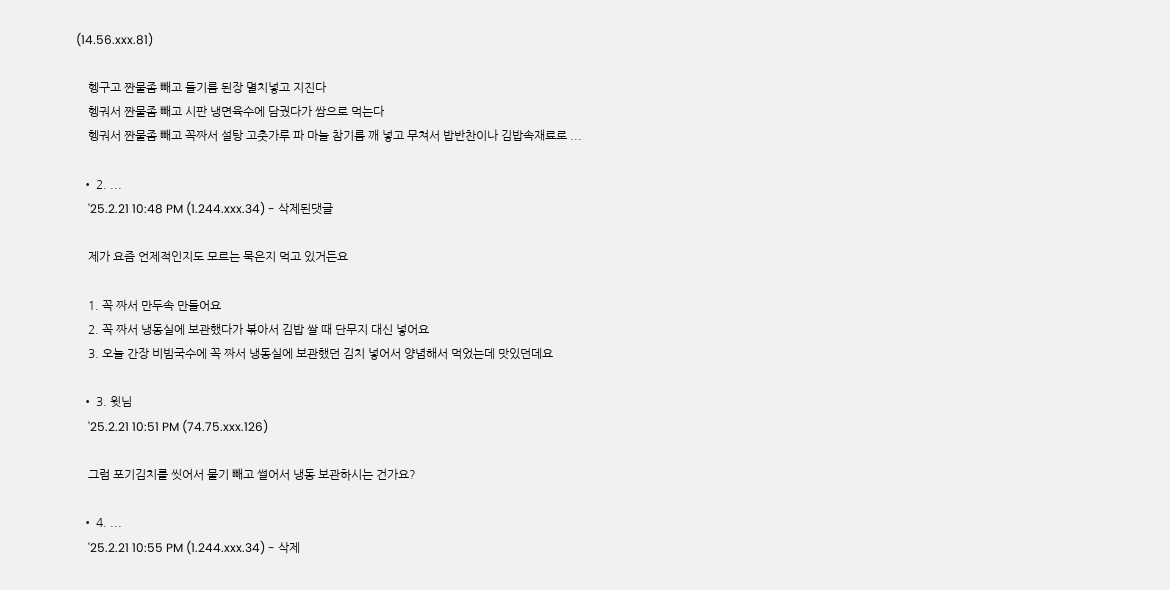(14.56.xxx.81)

    헹구고 짠물좀 빼고 들기름 된장 멸치넣고 지진다
    헹궈서 짠물좀 빼고 시판 냉면육수에 담궜다가 쌈으로 먹는다
    헹궈서 짠물좀 빼고 꼭짜서 설탕 고춧가루 파 마늘 참기름 깨 넣고 무쳐서 밥반찬이나 김밥속재료로 ...

  • 2. ...
    '25.2.21 10:48 PM (1.244.xxx.34) - 삭제된댓글

    제가 요즘 언제적인지도 모르는 묵은지 먹고 있거든요

    1. 꼭 짜서 만두속 만들어요
    2. 꼭 짜서 냉동실에 보관했다가 볶아서 김밥 쌀 때 단무지 대신 넣어요
    3. 오늘 간장 비빔국수에 꼭 짜서 냉동실에 보관했던 김치 넣어서 양념해서 먹었는데 맛있던데요

  • 3. 윗님
    '25.2.21 10:51 PM (74.75.xxx.126)

    그럼 포기김치를 씻어서 물기 빼고 썰어서 냉동 보관하시는 건가요?

  • 4. ...
    '25.2.21 10:55 PM (1.244.xxx.34) - 삭제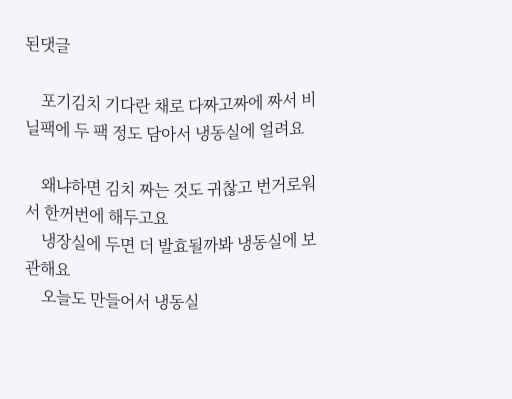된댓글

    포기김치 기다란 채로 다짜고짜에 짜서 비닐팩에 두 팩 정도 담아서 냉동실에 얼려요

    왜냐하면 김치 짜는 것도 귀찮고 번거로워서 한꺼번에 해두고요
    냉장실에 두면 더 발효될까봐 냉동실에 보관해요
    오늘도 만들어서 냉동실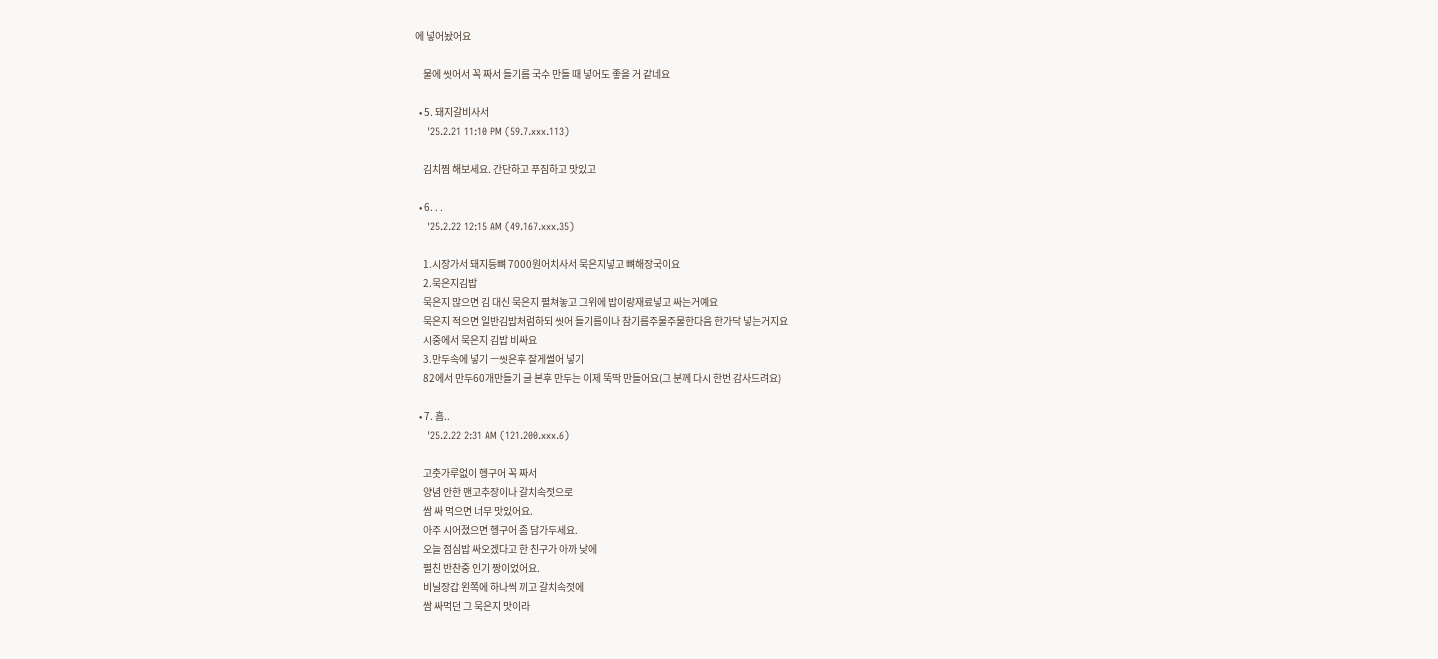에 넣어놨어요

    물에 씻어서 꼭 짜서 들기름 국수 만들 때 넣어도 좋을 거 같네요

  • 5. 돼지갈비사서
    '25.2.21 11:10 PM (59.7.xxx.113)

    김치찜 해보세요. 간단하고 푸짐하고 맛있고

  • 6. . .
    '25.2.22 12:15 AM (49.167.xxx.35)

    1.시장가서 돼지등뼈 7000원어치사서 묵은지넣고 뼈해장국이요
    2.묵은지김밥
    묵은지 많으면 김 대신 묵은지 펼쳐놓고 그위에 밥이랑재료넣고 싸는거예요
    묵은지 적으면 일반김밥처럼하되 씻어 들기름이나 참기름주물주물한다음 한가닥 넣는거지요
    시중에서 묵은지 김밥 비싸요
    3.만두속에 넣기 ㅡ씻은후 잘게썰어 넣기
    82에서 만두60개만들기 글 본후 만두는 이제 뚝딱 만들어요(그 분께 다시 한번 감사드려요)

  • 7. 흠..
    '25.2.22 2:31 AM (121.200.xxx.6)

    고춧가루없이 헹구어 꼭 짜서
    양념 안한 맨고추장이나 갈치속젓으로
    쌈 싸 먹으면 너무 맛있어요.
    아주 시어졌으면 헹구어 좀 담가두세요.
    오늘 점심밥 싸오겠다고 한 친구가 아까 낮에
    펼친 반찬중 인기 짱이었어요.
    비닐장갑 왼쪽에 하나씩 끼고 갈치속젓에
    쌈 싸먹던 그 묵은지 맛이라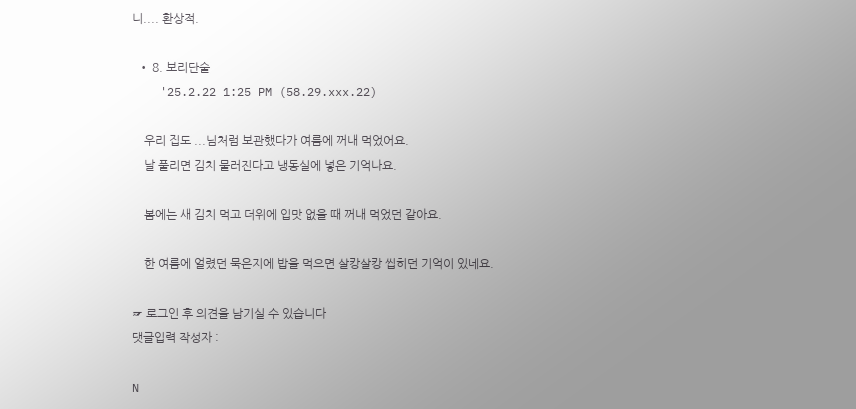니.... 환상적.

  • 8. 보리단술
    '25.2.22 1:25 PM (58.29.xxx.22)

    우리 집도 ...님처럼 보관했다가 여름에 꺼내 먹었어요.
    날 풀리면 김치 물러진다고 냉동실에 넣은 기억나요.

    봄에는 새 김치 먹고 더위에 입맛 없을 때 꺼내 먹었던 같아요.

    한 여름에 얼렸던 묵은지에 밥을 먹으면 살캉살캉 씹히던 기억이 있네요.

☞ 로그인 후 의견을 남기실 수 있습니다
댓글입력 작성자 :

N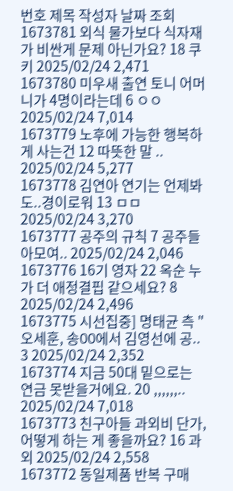번호 제목 작성자 날짜 조회
1673781 외식 물가보다 식자재가 비싼게 문제 아닌가요? 18 쿠키 2025/02/24 2,471
1673780 미우새 출연 토니 어머니가 4명이라는데 6 ㅇㅇ 2025/02/24 7,014
1673779 노후에 가능한 행복하게 사는건 12 따뜻한 말 .. 2025/02/24 5,277
1673778 김연아 연기는 언제봐도..경이로워 13 ㅁㅁ 2025/02/24 3,270
1673777 공주의 규칙 7 공주들아모여.. 2025/02/24 2,046
1673776 16기 영자 22 옥순 누가 더 애정결핍 같으세요? 8 2025/02/24 2,496
1673775 시선집중] 명태균 측 "오세훈, 송OO에서 김영선에 공.. 3 2025/02/24 2,352
1673774 지금 50대 밑으로는 연금 못받을거에요. 20 ,,,,,,.. 2025/02/24 7,018
1673773 친구아들 과외비 단가, 어떻게 하는 게 좋을까요? 16 과외 2025/02/24 2,558
1673772 동일제품 반복 구매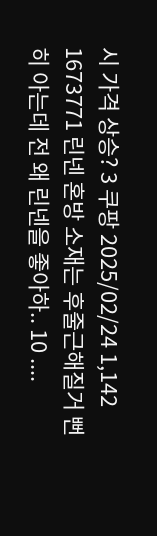시 가격 상승? 3 쿠팡 2025/02/24 1,142
1673771 린넨 혼방 소재는 후줄근해질거 뻔히 아는데 전 왜 린넨을 좋아하.. 10 ....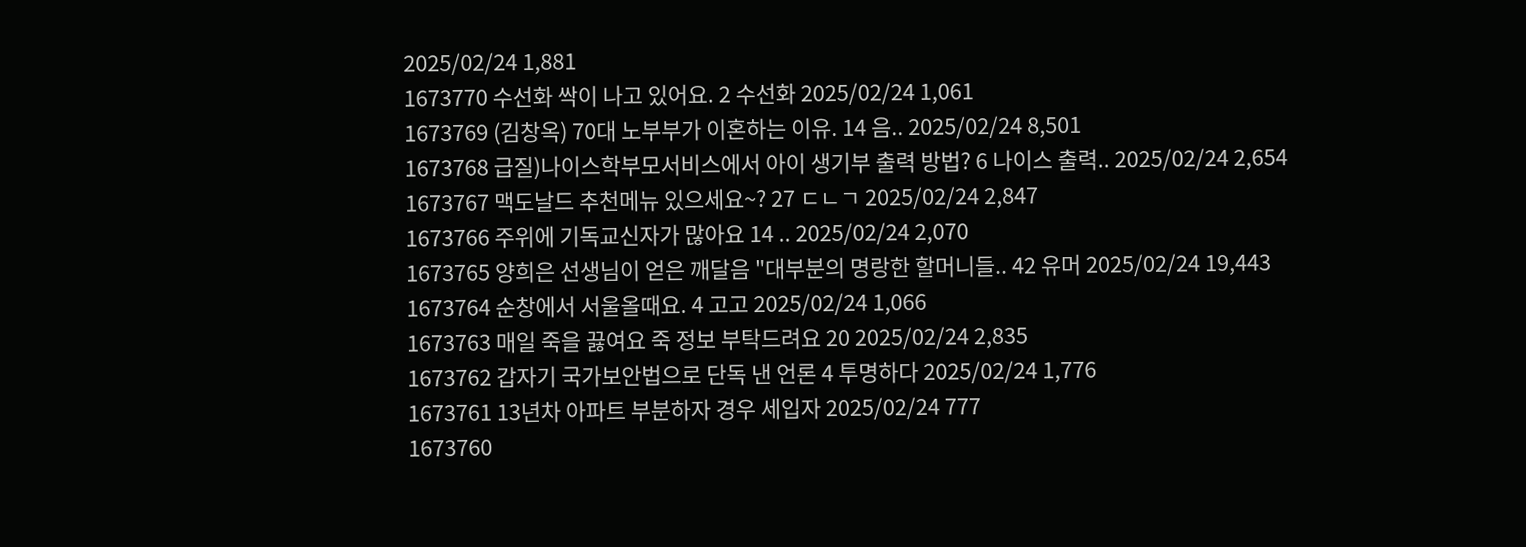2025/02/24 1,881
1673770 수선화 싹이 나고 있어요. 2 수선화 2025/02/24 1,061
1673769 (김창옥) 70대 노부부가 이혼하는 이유. 14 음.. 2025/02/24 8,501
1673768 급질)나이스학부모서비스에서 아이 생기부 출력 방법? 6 나이스 출력.. 2025/02/24 2,654
1673767 맥도날드 추천메뉴 있으세요~? 27 ㄷㄴㄱ 2025/02/24 2,847
1673766 주위에 기독교신자가 많아요 14 .. 2025/02/24 2,070
1673765 양희은 선생님이 얻은 깨달음 "대부분의 명랑한 할머니들.. 42 유머 2025/02/24 19,443
1673764 순창에서 서울올때요. 4 고고 2025/02/24 1,066
1673763 매일 죽을 끓여요 죽 정보 부탁드려요 20 2025/02/24 2,835
1673762 갑자기 국가보안법으로 단독 낸 언론 4 투명하다 2025/02/24 1,776
1673761 13년차 아파트 부분하자 경우 세입자 2025/02/24 777
1673760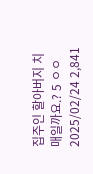집주인 할아버지 치매일까요.? 5 ㅇㅇ 2025/02/24 2,841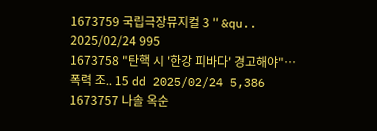1673759 국립극장뮤지컬 3 '' &qu.. 2025/02/24 995
1673758 "탄핵 시 '한강 피바다' 경고해야"…폭력 조.. 15 dd 2025/02/24 5,386
1673757 나솔 옥순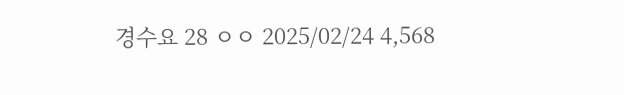경수요 28 ㅇㅇ 2025/02/24 4,568